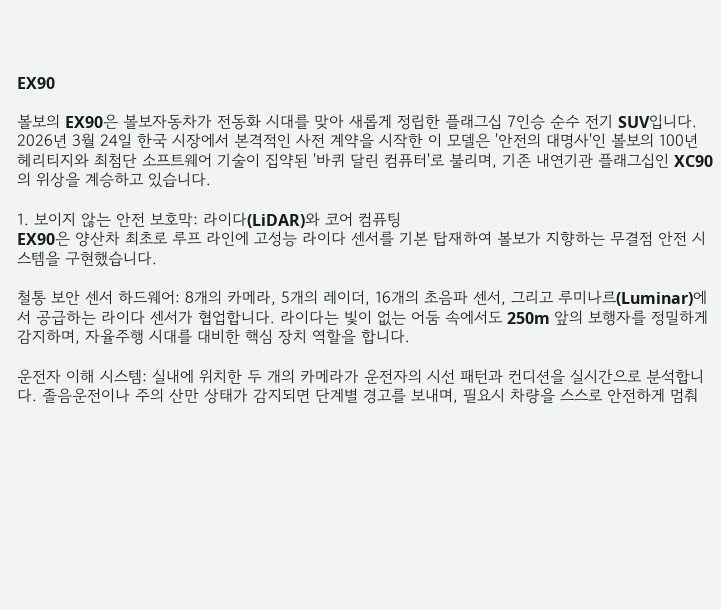EX90

볼보의 EX90은 볼보자동차가 전동화 시대를 맞아 새롭게 정립한 플래그십 7인승 순수 전기 SUV입니다. 2026년 3월 24일 한국 시장에서 본격적인 사전 계약을 시작한 이 모델은 '안전의 대명사'인 볼보의 100년 헤리티지와 최첨단 소프트웨어 기술이 집약된 '바퀴 달린 컴퓨터'로 불리며, 기존 내연기관 플래그십인 XC90의 위상을 계승하고 있습니다.

1. 보이지 않는 안전 보호막: 라이다(LiDAR)와 코어 컴퓨팅
EX90은 양산차 최초로 루프 라인에 고성능 라이다 센서를 기본 탑재하여 볼보가 지향하는 무결점 안전 시스템을 구현했습니다.

철통 보안 센서 하드웨어: 8개의 카메라, 5개의 레이더, 16개의 초음파 센서, 그리고 루미나르(Luminar)에서 공급하는 라이다 센서가 협업합니다. 라이다는 빛이 없는 어둠 속에서도 250m 앞의 보행자를 정밀하게 감지하며, 자율주행 시대를 대비한 핵심 장치 역할을 합니다.

운전자 이해 시스템: 실내에 위치한 두 개의 카메라가 운전자의 시선 패턴과 컨디션을 실시간으로 분석합니다. 졸음운전이나 주의 산만 상태가 감지되면 단계별 경고를 보내며, 필요시 차량을 스스로 안전하게 멈춰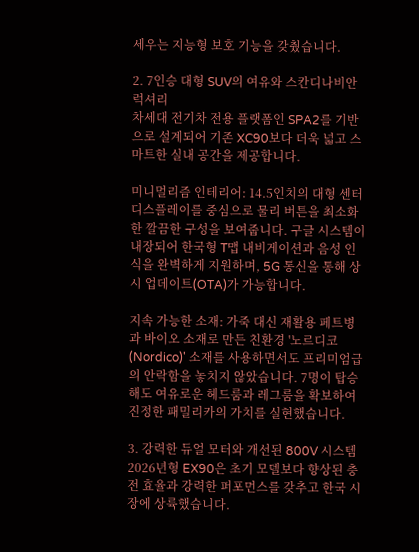세우는 지능형 보호 기능을 갖췄습니다.

2. 7인승 대형 SUV의 여유와 스칸디나비안 럭셔리
차세대 전기차 전용 플랫폼인 SPA2를 기반으로 설계되어 기존 XC90보다 더욱 넓고 스마트한 실내 공간을 제공합니다.

미니멀리즘 인테리어: 14.5인치의 대형 센터 디스플레이를 중심으로 물리 버튼을 최소화한 깔끔한 구성을 보여줍니다. 구글 시스템이 내장되어 한국형 T맵 내비게이션과 음성 인식을 완벽하게 지원하며, 5G 통신을 통해 상시 업데이트(OTA)가 가능합니다.

지속 가능한 소재: 가죽 대신 재활용 페트병과 바이오 소재로 만든 친환경 '노르디코(Nordico)' 소재를 사용하면서도 프리미엄급의 안락함을 놓치지 않았습니다. 7명이 탑승해도 여유로운 헤드룸과 레그룸을 확보하여 진정한 패밀리카의 가치를 실현했습니다.

3. 강력한 듀얼 모터와 개선된 800V 시스템
2026년형 EX90은 초기 모델보다 향상된 충전 효율과 강력한 퍼포먼스를 갖추고 한국 시장에 상륙했습니다.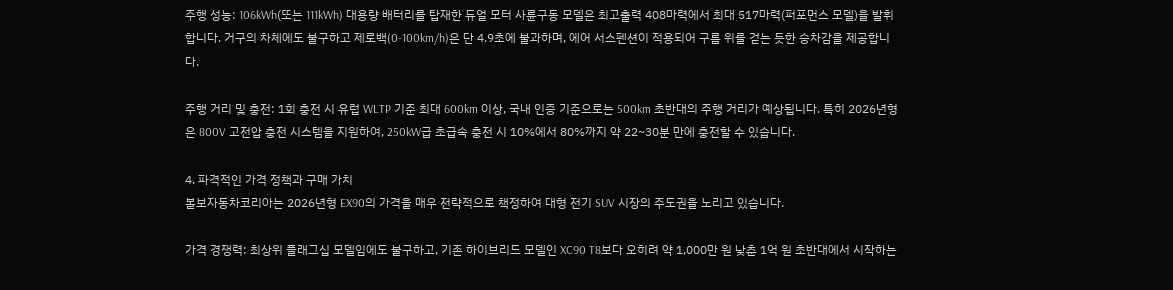주행 성능: 106kWh(또는 111kWh) 대용량 배터리를 탑재한 듀얼 모터 사륜구동 모델은 최고출력 408마력에서 최대 517마력(퍼포먼스 모델)을 발휘합니다. 거구의 차체에도 불구하고 제로백(0-100km/h)은 단 4.9초에 불과하며, 에어 서스펜션이 적용되어 구름 위를 걷는 듯한 승차감을 제공합니다.

주행 거리 및 충전: 1회 충전 시 유럽 WLTP 기준 최대 600km 이상, 국내 인증 기준으로는 500km 초반대의 주행 거리가 예상됩니다. 특히 2026년형은 800V 고전압 충전 시스템을 지원하여, 250kW급 초급속 충전 시 10%에서 80%까지 약 22~30분 만에 충전할 수 있습니다.

4. 파격적인 가격 정책과 구매 가치
볼보자동차코리아는 2026년형 EX90의 가격을 매우 전략적으로 책정하여 대형 전기 SUV 시장의 주도권을 노리고 있습니다.

가격 경쟁력: 최상위 플래그십 모델임에도 불구하고, 기존 하이브리드 모델인 XC90 T8보다 오히려 약 1,000만 원 낮춘 1억 원 초반대에서 시작하는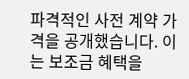파격적인 사전 계약 가격을 공개했습니다. 이는 보조금 혜택을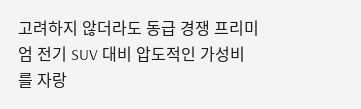고려하지 않더라도 동급 경쟁 프리미엄 전기 SUV 대비 압도적인 가성비를 자랑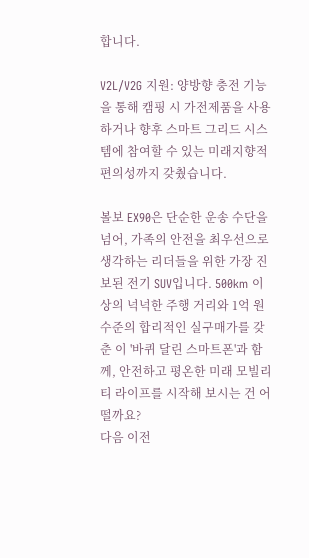합니다.

V2L/V2G 지원: 양방향 충전 기능을 통해 캠핑 시 가전제품을 사용하거나 향후 스마트 그리드 시스템에 참여할 수 있는 미래지향적 편의성까지 갖췄습니다.

볼보 EX90은 단순한 운송 수단을 넘어, 가족의 안전을 최우선으로 생각하는 리더들을 위한 가장 진보된 전기 SUV입니다. 500km 이상의 넉넉한 주행 거리와 1억 원 수준의 합리적인 실구매가를 갖춘 이 '바퀴 달린 스마트폰'과 함께, 안전하고 평온한 미래 모빌리티 라이프를 시작해 보시는 건 어떨까요?
다음 이전